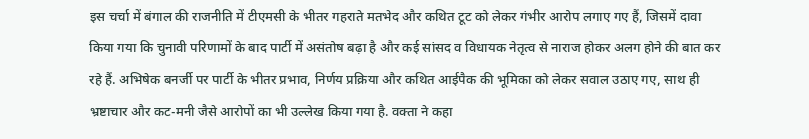इस चर्चा में बंगाल की राजनीति में टीएमसी के भीतर गहराते मतभेद और कथित टूट को लेकर गंभीर आरोप लगाए गए हैं, जिसमें दावा किया गया कि चुनावी परिणामों के बाद पार्टी में असंतोष बढ़ा है और कई सांसद व विधायक नेतृत्व से नाराज होकर अलग होने की बात कर रहे हैं. अभिषेक बनर्जी पर पार्टी के भीतर प्रभाव, निर्णय प्रक्रिया और कथित आईपैक की भूमिका को लेकर सवाल उठाए गए, साथ ही भ्रष्टाचार और कट-मनी जैसे आरोपों का भी उल्लेख किया गया है. वक्ता ने कहा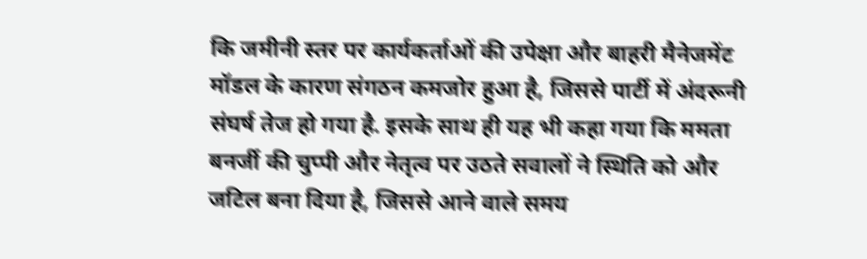कि जमीनी स्तर पर कार्यकर्ताओं की उपेक्षा और बाहरी मैनेजमेंट मॉडल के कारण संगठन कमजोर हुआ है, जिससे पार्टी में अंदरूनी संघर्ष तेज हो गया है. इसके साथ ही यह भी कहा गया कि ममता बनर्जी की चुप्पी और नेतृत्व पर उठते सवालों ने स्थिति को और जटिल बना दिया है, जिससे आने वाले समय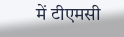में टीएमसी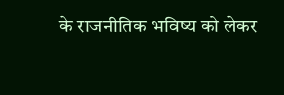के राजनीतिक भविष्य को लेकर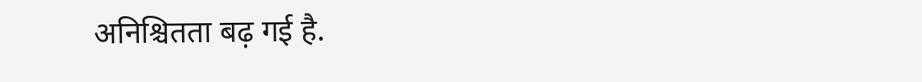अनिश्चितता बढ़ गई है.